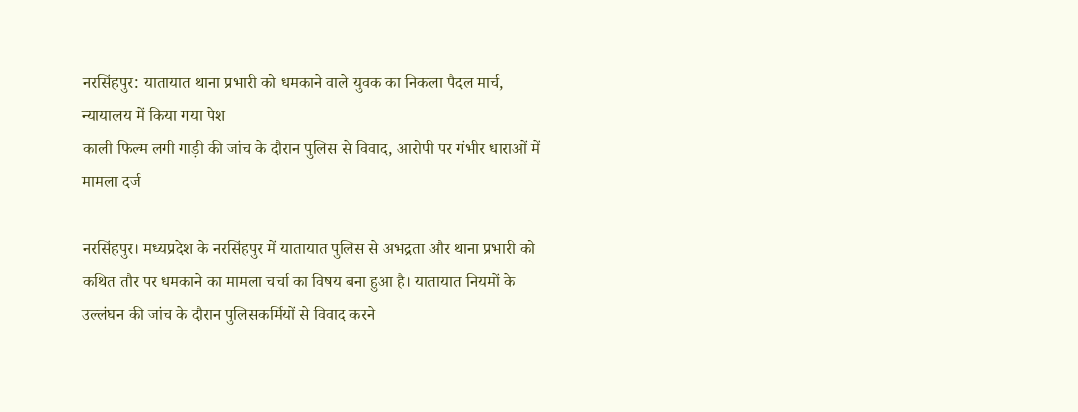नरसिंहपुर: यातायात थाना प्रभारी को धमकाने वाले युवक का निकला पैदल मार्च, न्यायालय में किया गया पेश
काली फिल्म लगी गाड़ी की जांच के दौरान पुलिस से विवाद, आरोपी पर गंभीर धाराओं में मामला दर्ज

नरसिंहपुर। मध्यप्रदेश के नरसिंहपुर में यातायात पुलिस से अभद्रता और थाना प्रभारी को कथित तौर पर धमकाने का मामला चर्चा का विषय बना हुआ है। यातायात नियमों के उल्लंघन की जांच के दौरान पुलिसकर्मियों से विवाद करने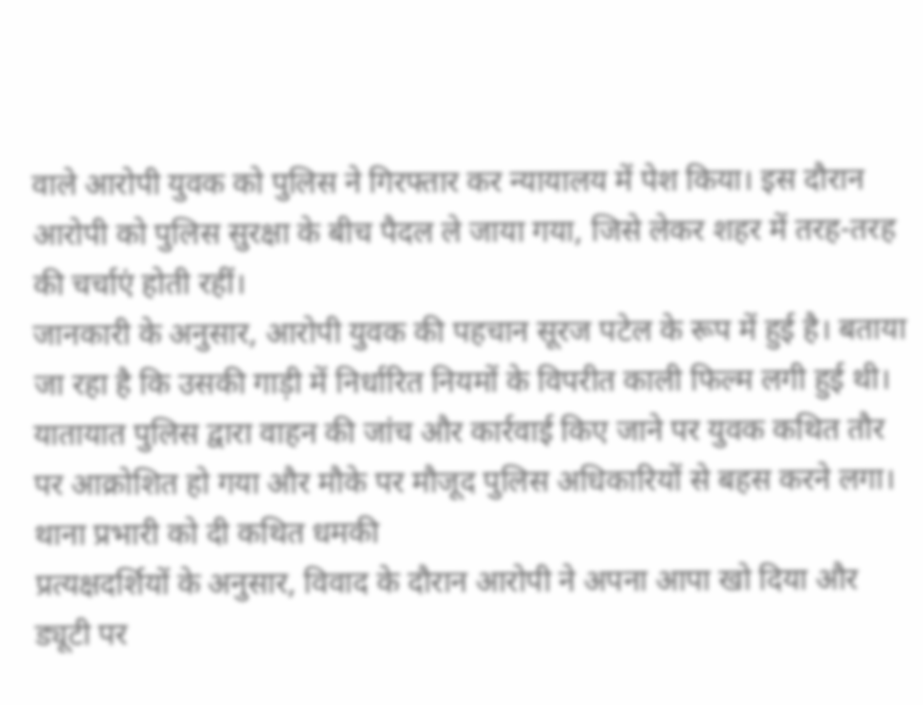वाले आरोपी युवक को पुलिस ने गिरफ्तार कर न्यायालय में पेश किया। इस दौरान आरोपी को पुलिस सुरक्षा के बीच पैदल ले जाया गया, जिसे लेकर शहर में तरह-तरह की चर्चाएं होती रहीं।
जानकारी के अनुसार, आरोपी युवक की पहचान सूरज पटेल के रूप में हुई है। बताया जा रहा है कि उसकी गाड़ी में निर्धारित नियमों के विपरीत काली फिल्म लगी हुई थी। यातायात पुलिस द्वारा वाहन की जांच और कार्रवाई किए जाने पर युवक कथित तौर पर आक्रोशित हो गया और मौके पर मौजूद पुलिस अधिकारियों से बहस करने लगा।
थाना प्रभारी को दी कथित धमकी
प्रत्यक्षदर्शियों के अनुसार, विवाद के दौरान आरोपी ने अपना आपा खो दिया और ड्यूटी पर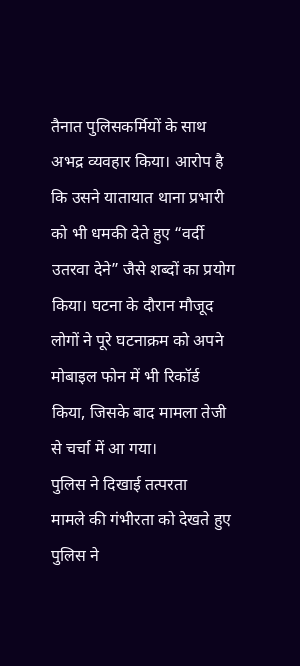तैनात पुलिसकर्मियों के साथ अभद्र व्यवहार किया। आरोप है कि उसने यातायात थाना प्रभारी को भी धमकी देते हुए “वर्दी उतरवा देने” जैसे शब्दों का प्रयोग किया। घटना के दौरान मौजूद लोगों ने पूरे घटनाक्रम को अपने मोबाइल फोन में भी रिकॉर्ड किया, जिसके बाद मामला तेजी से चर्चा में आ गया।
पुलिस ने दिखाई तत्परता
मामले की गंभीरता को देखते हुए पुलिस ने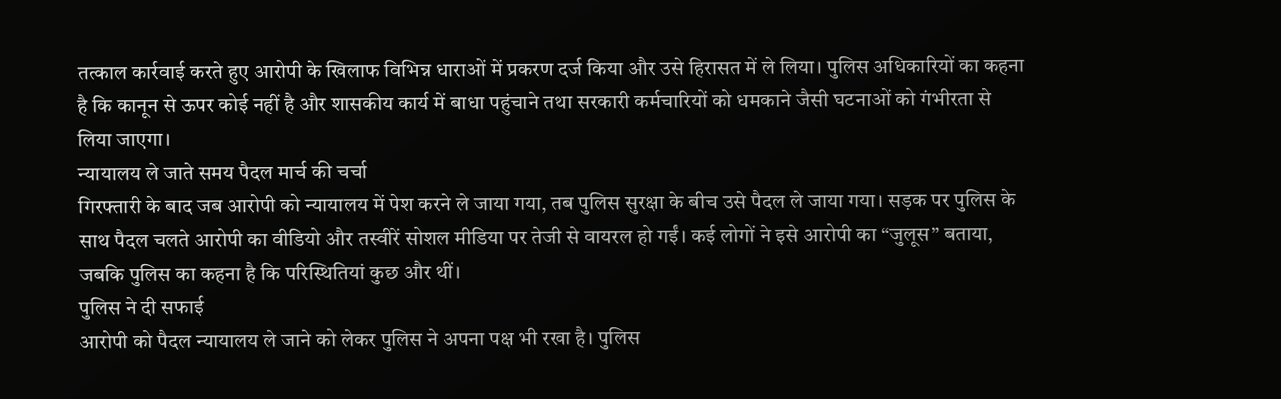तत्काल कार्रवाई करते हुए आरोपी के खिलाफ विभिन्न धाराओं में प्रकरण दर्ज किया और उसे हिरासत में ले लिया। पुलिस अधिकारियों का कहना है कि कानून से ऊपर कोई नहीं है और शासकीय कार्य में बाधा पहुंचाने तथा सरकारी कर्मचारियों को धमकाने जैसी घटनाओं को गंभीरता से लिया जाएगा।
न्यायालय ले जाते समय पैदल मार्च की चर्चा
गिरफ्तारी के बाद जब आरोपी को न्यायालय में पेश करने ले जाया गया, तब पुलिस सुरक्षा के बीच उसे पैदल ले जाया गया। सड़क पर पुलिस के साथ पैदल चलते आरोपी का वीडियो और तस्वीरें सोशल मीडिया पर तेजी से वायरल हो गईं। कई लोगों ने इसे आरोपी का “जुलूस” बताया, जबकि पुलिस का कहना है कि परिस्थितियां कुछ और थीं।
पुलिस ने दी सफाई
आरोपी को पैदल न्यायालय ले जाने को लेकर पुलिस ने अपना पक्ष भी रखा है। पुलिस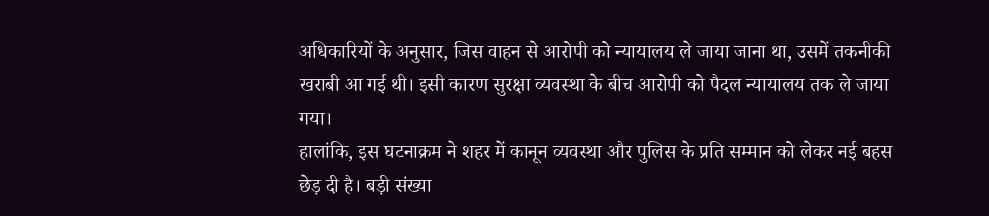अधिकारियों के अनुसार, जिस वाहन से आरोपी को न्यायालय ले जाया जाना था, उसमें तकनीकी खराबी आ गई थी। इसी कारण सुरक्षा व्यवस्था के बीच आरोपी को पैदल न्यायालय तक ले जाया गया।
हालांकि, इस घटनाक्रम ने शहर में कानून व्यवस्था और पुलिस के प्रति सम्मान को लेकर नई बहस छेड़ दी है। बड़ी संख्या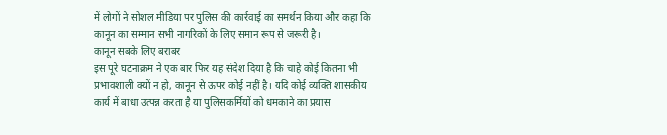में लोगों ने सोशल मीडिया पर पुलिस की कार्रवाई का समर्थन किया और कहा कि कानून का सम्मान सभी नागरिकों के लिए समान रूप से जरूरी है।
कानून सबके लिए बराबर
इस पूरे घटनाक्रम ने एक बार फिर यह संदेश दिया है कि चाहे कोई कितना भी प्रभावशाली क्यों न हो, कानून से ऊपर कोई नहीं है। यदि कोई व्यक्ति शासकीय कार्य में बाधा उत्पन्न करता है या पुलिसकर्मियों को धमकाने का प्रयास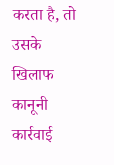करता है, तो उसके खिलाफ कानूनी कार्रवाई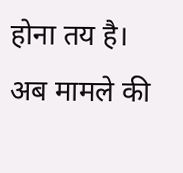होना तय है।
अब मामले की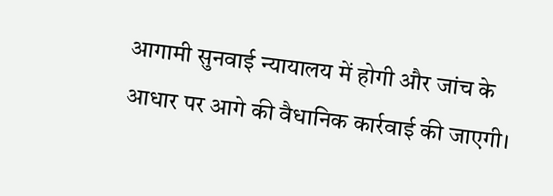आगामी सुनवाई न्यायालय में होगी और जांच के आधार पर आगे की वैधानिक कार्रवाई की जाएगी।